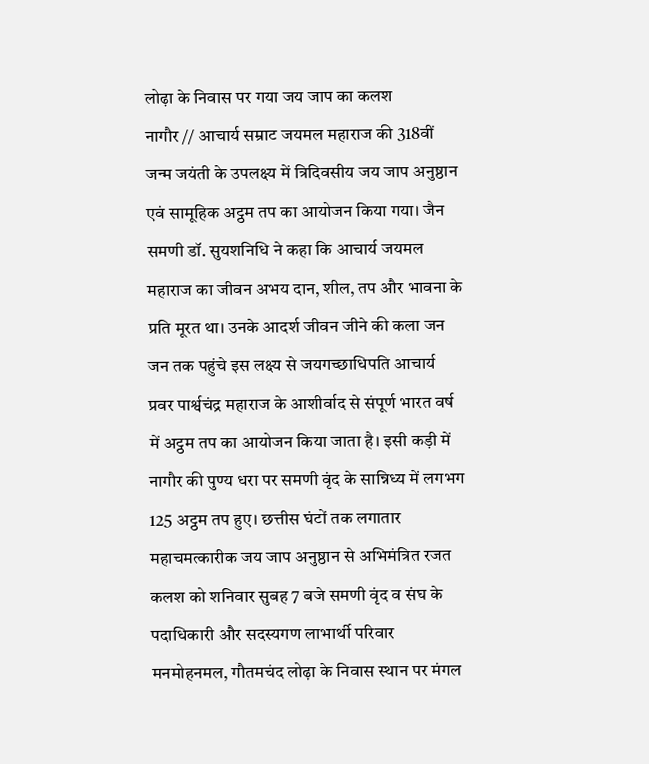लोढ़ा के निवास पर गया जय जाप का कलश
नागौर // आचार्य सम्राट जयमल महाराज की 318वीं जन्म जयंती के उपलक्ष्य में त्रिदिवसीय जय जाप अनुष्ठान एवं सामूहिक अट्ठम तप का आयोजन किया गया। जैन समणी डॉ. सुयशनिधि ने कहा कि आचार्य जयमल महाराज का जीवन अभय दान, शील, तप और भावना के प्रति मूरत था। उनके आदर्श जीवन जीने की कला जन जन तक पहुंचे इस लक्ष्य से जयगच्छाधिपति आचार्य प्रवर पार्श्वचंद्र महाराज के आशीर्वाद से संपूर्ण भारत वर्ष में अट्ठम तप का आयोजन किया जाता है। इसी कड़ी में नागौर की पुण्य धरा पर समणी वृंद के सान्निध्य में लगभग 125 अट्ठम तप हुए। छत्तीस घंटों तक लगातार महाचमत्कारीक जय जाप अनुष्ठान से अभिमंत्रित रजत कलश को शनिवार सुबह 7 बजे समणी वृंद व संघ के पदाधिकारी और सदस्यगण लाभार्थी परिवार मनमोहनमल, गौतमचंद लोढ़ा के निवास स्थान पर मंगल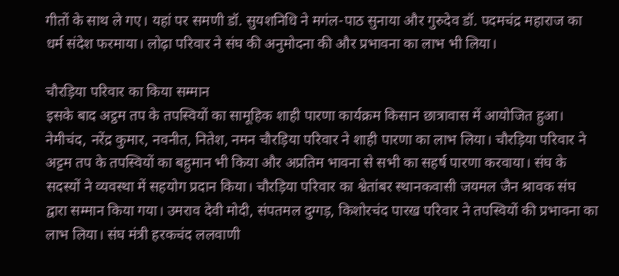गीतों के साथ ले गए। यहां पर समणी डॉ. सुयशनिधि ने मगंल-पाठ सुनाया और गुरुदेव डॉ. पदमचंद्र महाराज का धर्म संदेश फरमाया। लोढ़ा परिवार ने संघ की अनुमोदना की और प्रभावना का लाभ भी लिया।

चौरड़िया परिवार का किया सम्मान
इसके बाद अट्ठम तप के तपस्वियों का सामूहिक शाही पारणा कार्यक्रम किसान छात्रावास में आयोजित हुआ। नेमीचंद, नरेंद्र कुमार, नवनीत, नितेश, नमन चौरड़िया परिवार ने शाही पारणा का लाभ लिया। चौरड़िया परिवार ने अट्टम तप के तपस्वियों का बहुमान भी किया और अप्रतिम भावना से सभी का सहर्ष पारणा करवाया। संघ के सदस्यों ने व्यवस्था में सहयोग प्रदान किया। चौरड़िया परिवार का श्वेतांबर स्थानकवासी जयमल जैन श्रावक संघ द्वारा सम्मान किया गया। उमराव देवी मोदी, संपतमल दुग्गड़, किशोरचंद पारख परिवार ने तपस्वियों की प्रभावना का लाभ लिया। संघ मंत्री हरकचंद ललवाणी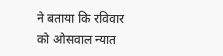ने बताया कि रविवार को ओसवाल न्यात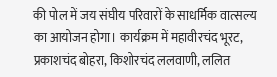की पोल में जय संघीय परिवारों के साधर्मिक वात्सल्य का आयोजन होगा। कार्यक्रम में महावीरचंद भूरट, प्रकाशचंद बोहरा, किशोरचंद ललवाणी, ललित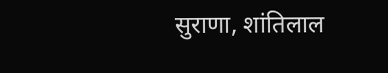सुराणा, शांतिलाल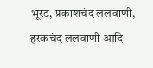भूरट, प्रकाशचंद ललवाणी, हरकचंद ललवाणी आदि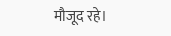मौजूद रहे।